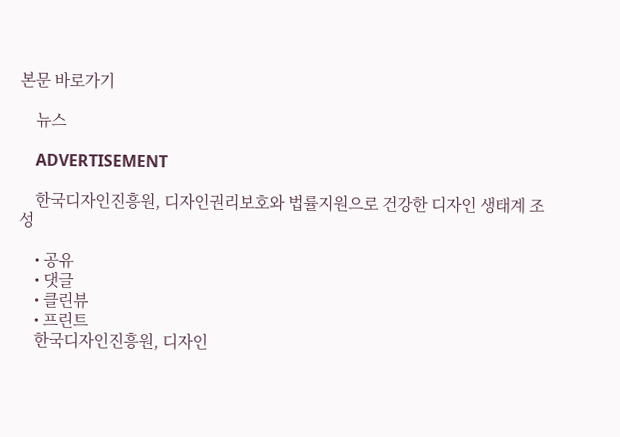본문 바로가기

    뉴스

    ADVERTISEMENT

    한국디자인진흥원, 디자인권리보호와 법률지원으로 건강한 디자인 생태계 조성

    • 공유
    • 댓글
    • 클린뷰
    • 프린트
    한국디자인진흥원, 디자인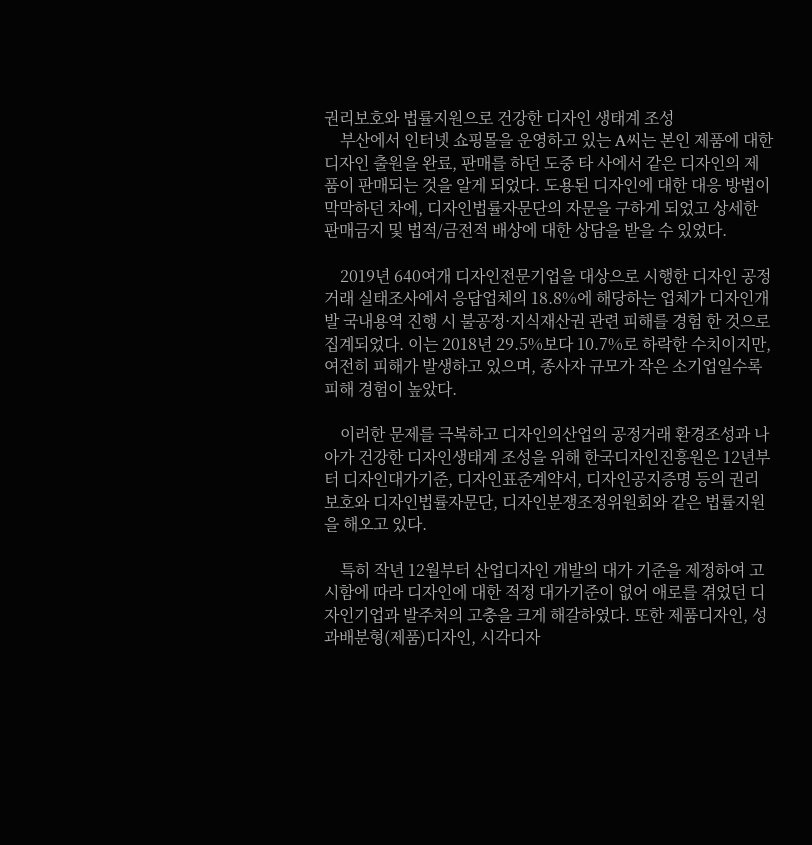권리보호와 법률지원으로 건강한 디자인 생태계 조성
    부산에서 인터넷 쇼핑몰을 운영하고 있는 A씨는 본인 제품에 대한 디자인 출원을 완료, 판매를 하던 도중 타 사에서 같은 디자인의 제품이 판매되는 것을 알게 되었다. 도용된 디자인에 대한 대응 방법이 막막하던 차에, 디자인법률자문단의 자문을 구하게 되었고 상세한 판매금지 및 법적/금전적 배상에 대한 상담을 받을 수 있었다.

    2019년 640여개 디자인전문기업을 대상으로 시행한 디자인 공정거래 실태조사에서 응답업체의 18.8%에 해당하는 업체가 디자인개발 국내용역 진행 시 불공정·지식재산권 관련 피해를 경험 한 것으로 집계되었다. 이는 2018년 29.5%보다 10.7%로 하락한 수치이지만, 여전히 피해가 발생하고 있으며, 종사자 규모가 작은 소기업일수록 피해 경험이 높았다.

    이러한 문제를 극복하고 디자인의산업의 공정거래 환경조성과 나아가 건강한 디자인생태계 조성을 위해 한국디자인진흥원은 12년부터 디자인대가기준, 디자인표준계약서, 디자인공지증명 등의 권리보호와 디자인법률자문단, 디자인분쟁조정위원회와 같은 법률지원을 해오고 있다.

    특히 작년 12월부터 산업디자인 개발의 대가 기준을 제정하여 고시함에 따라 디자인에 대한 적정 대가기준이 없어 애로를 겪었던 디자인기업과 발주처의 고충을 크게 해갈하였다. 또한 제품디자인, 성과배분형(제품)디자인, 시각디자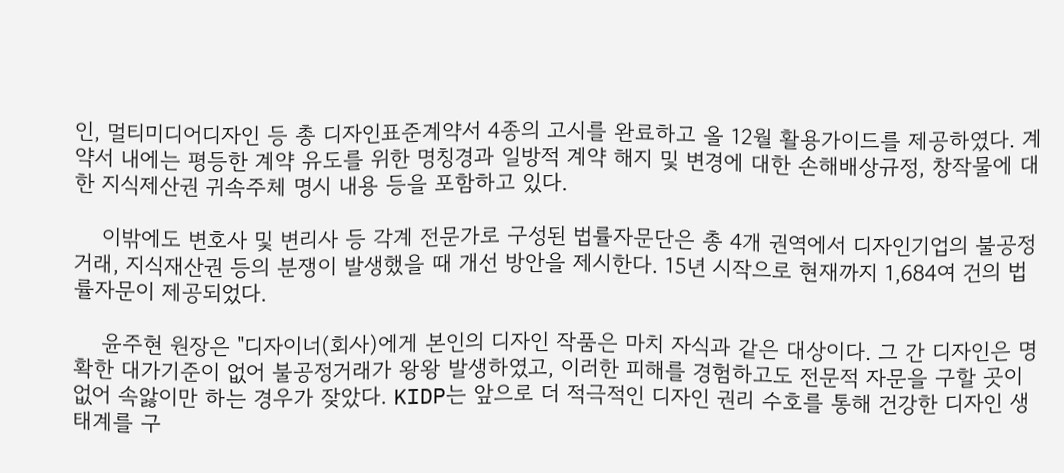인, 멀티미디어디자인 등 총 디자인표준계약서 4종의 고시를 완료하고 올 12월 활용가이드를 제공하였다. 계약서 내에는 평등한 계약 유도를 위한 명칭경과 일방적 계약 해지 및 변경에 대한 손해배상규정, 창작물에 대한 지식제산권 귀속주체 명시 내용 등을 포함하고 있다.

    이밖에도 변호사 및 변리사 등 각계 전문가로 구성된 법률자문단은 총 4개 권역에서 디자인기업의 불공정거래, 지식재산권 등의 분쟁이 발생했을 때 개선 방안을 제시한다. 15년 시작으로 현재까지 1,684여 건의 법률자문이 제공되었다.

    윤주현 원장은 "디자이너(회사)에게 본인의 디자인 작품은 마치 자식과 같은 대상이다. 그 간 디자인은 명확한 대가기준이 없어 불공정거래가 왕왕 발생하였고, 이러한 피해를 경험하고도 전문적 자문을 구할 곳이 없어 속앓이만 하는 경우가 잦았다. KIDP는 앞으로 더 적극적인 디자인 권리 수호를 통해 건강한 디자인 생태계를 구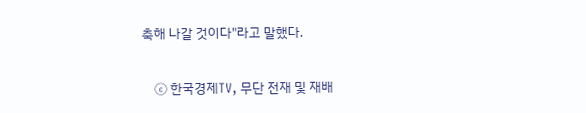축해 나갈 것이다"라고 말했다.

    ⓒ 한국경제TV, 무단 전재 및 재배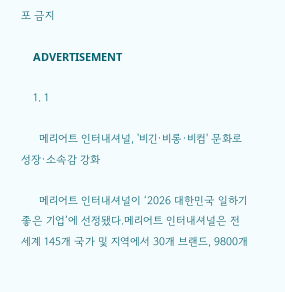포 금지

    ADVERTISEMENT

    1. 1

      메리어트 인터내셔널, '비긴·비롱·비컴' 문화로 성장·소속감 강화

      메리어트 인터내셔널이 ‘2026 대한민국 일하기 좋은 기업’에 선정됐다.메리어트 인터내셔널은 전 세계 145개 국가 및 지역에서 30개 브랜드, 9800개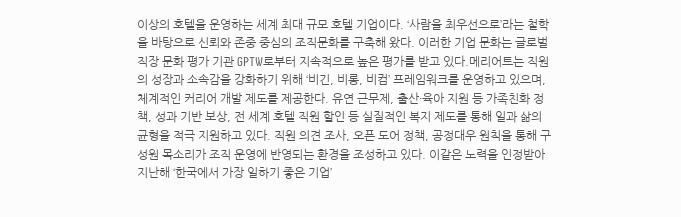이상의 호텔을 운영하는 세계 최대 규모 호텔 기업이다. ‘사람을 최우선으로’라는 철학을 바탕으로 신뢰와 존중 중심의 조직문화를 구축해 왔다. 이러한 기업 문화는 글로벌 직장 문화 평가 기관 GPTW로부터 지속적으로 높은 평가를 받고 있다.메리어트는 직원의 성장과 소속감을 강화하기 위해 ‘비긴, 비롱, 비컴’ 프레임워크를 운영하고 있으며, 체계적인 커리어 개발 제도를 제공한다. 유연 근무제, 출산·육아 지원 등 가족친화 정책, 성과 기반 보상, 전 세계 호텔 직원 할인 등 실질적인 복지 제도를 통해 일과 삶의 균형을 적극 지원하고 있다. 직원 의견 조사, 오픈 도어 정책, 공정대우 원칙을 통해 구성원 목소리가 조직 운영에 반영되는 환경을 조성하고 있다. 이같은 노력을 인정받아 지난해 ‘한국에서 가장 일하기 좋은 기업’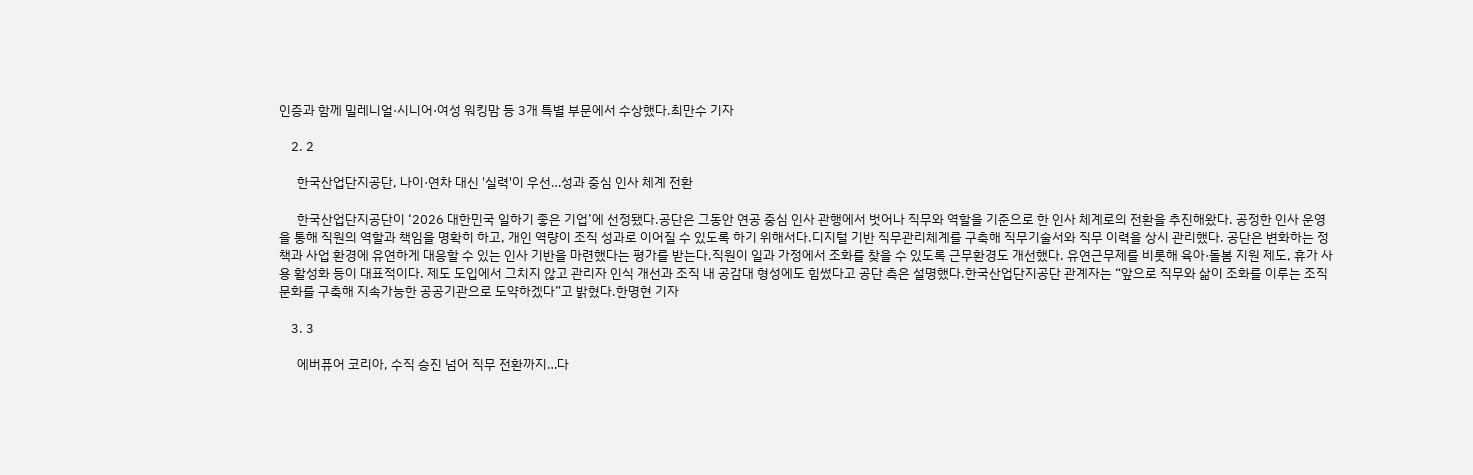인증과 함께 밀레니얼·시니어·여성 워킹맘 등 3개 특별 부문에서 수상했다.최만수 기자

    2. 2

      한국산업단지공단, 나이·연차 대신 '실력'이 우선…성과 중심 인사 체계 전환

      한국산업단지공단이 ‘2026 대한민국 일하기 좋은 기업’에 선정됐다.공단은 그동안 연공 중심 인사 관행에서 벗어나 직무와 역할을 기준으로 한 인사 체계로의 전환을 추진해왔다. 공정한 인사 운영을 통해 직원의 역할과 책임을 명확히 하고, 개인 역량이 조직 성과로 이어질 수 있도록 하기 위해서다.디지털 기반 직무관리체계를 구축해 직무기술서와 직무 이력을 상시 관리했다. 공단은 변화하는 정책과 사업 환경에 유연하게 대응할 수 있는 인사 기반을 마련했다는 평가를 받는다.직원이 일과 가정에서 조화를 찾을 수 있도록 근무환경도 개선했다. 유연근무제를 비롯해 육아·돌봄 지원 제도, 휴가 사용 활성화 등이 대표적이다. 제도 도입에서 그치지 않고 관리자 인식 개선과 조직 내 공감대 형성에도 힘썼다고 공단 측은 설명했다.한국산업단지공단 관계자는 “앞으로 직무와 삶이 조화를 이루는 조직문화를 구축해 지속가능한 공공기관으로 도약하겠다”고 밝혔다.한명현 기자

    3. 3

      에버퓨어 코리아, 수직 승진 넘어 직무 전환까지…다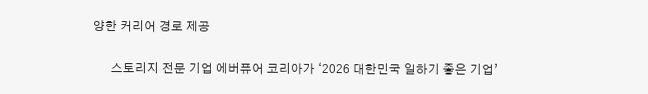양한 커리어 경로 제공

      스토리지 전문 기업 에버퓨어 코리아가 ‘2026 대한민국 일하기 좋은 기업’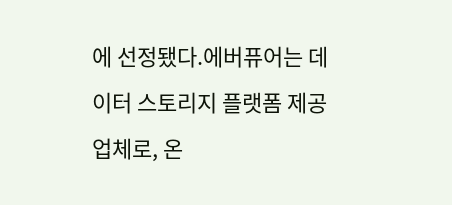에 선정됐다.에버퓨어는 데이터 스토리지 플랫폼 제공 업체로, 온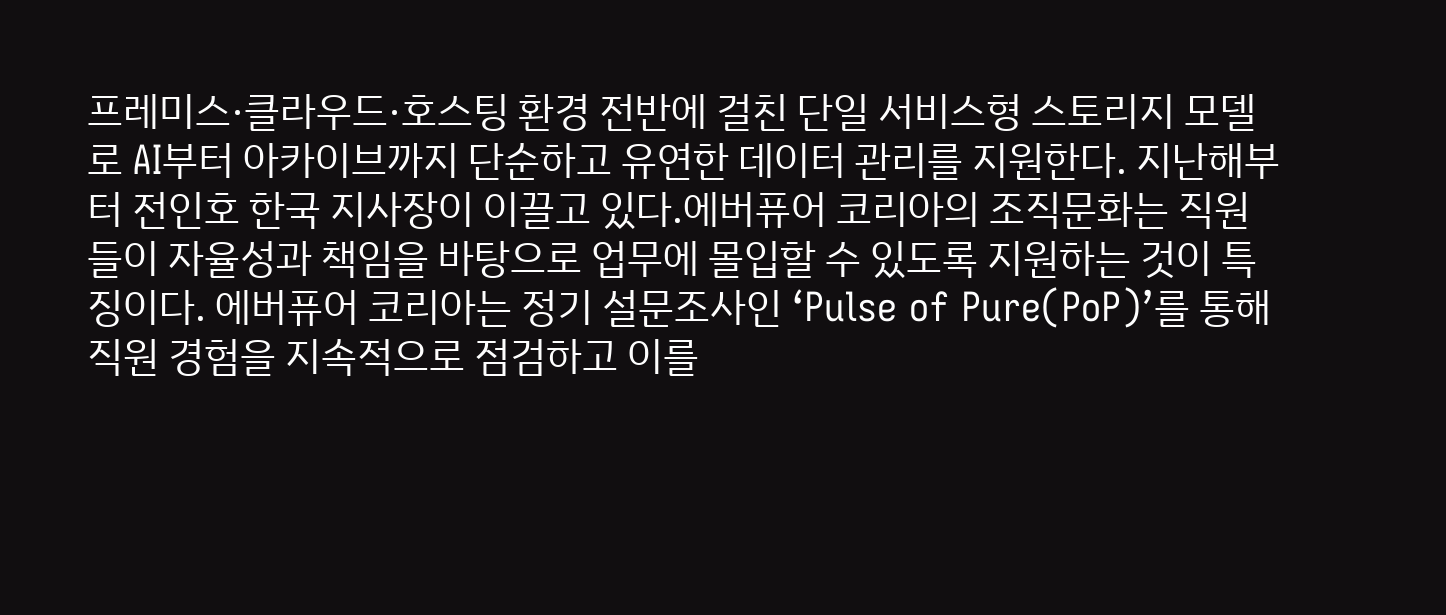프레미스·클라우드·호스팅 환경 전반에 걸친 단일 서비스형 스토리지 모델로 AI부터 아카이브까지 단순하고 유연한 데이터 관리를 지원한다. 지난해부터 전인호 한국 지사장이 이끌고 있다.에버퓨어 코리아의 조직문화는 직원들이 자율성과 책임을 바탕으로 업무에 몰입할 수 있도록 지원하는 것이 특징이다. 에버퓨어 코리아는 정기 설문조사인 ‘Pulse of Pure(PoP)’를 통해 직원 경험을 지속적으로 점검하고 이를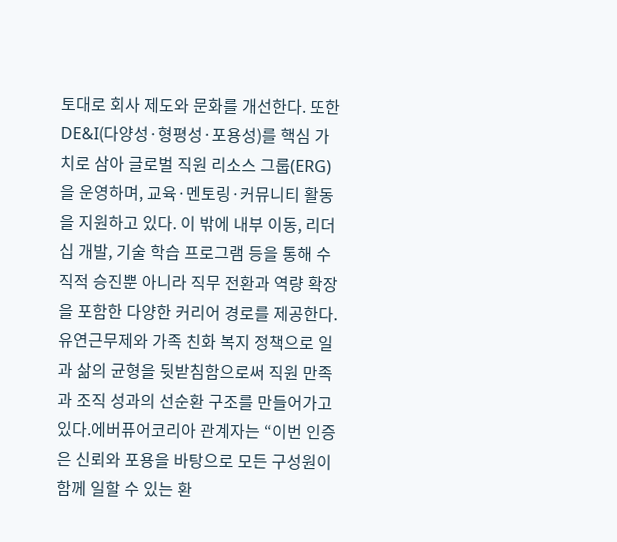토대로 회사 제도와 문화를 개선한다. 또한 DE&I(다양성·형평성·포용성)를 핵심 가치로 삼아 글로벌 직원 리소스 그룹(ERG)을 운영하며, 교육·멘토링·커뮤니티 활동을 지원하고 있다. 이 밖에 내부 이동, 리더십 개발, 기술 학습 프로그램 등을 통해 수직적 승진뿐 아니라 직무 전환과 역량 확장을 포함한 다양한 커리어 경로를 제공한다. 유연근무제와 가족 친화 복지 정책으로 일과 삶의 균형을 뒷받침함으로써 직원 만족과 조직 성과의 선순환 구조를 만들어가고 있다.에버퓨어코리아 관계자는 “이번 인증은 신뢰와 포용을 바탕으로 모든 구성원이 함께 일할 수 있는 환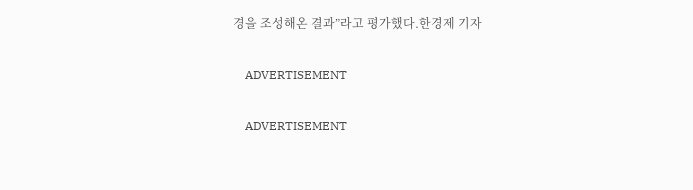경을 조성해온 결과”라고 평가했다.한경제 기자

    ADVERTISEMENT

    ADVERTISEMENT